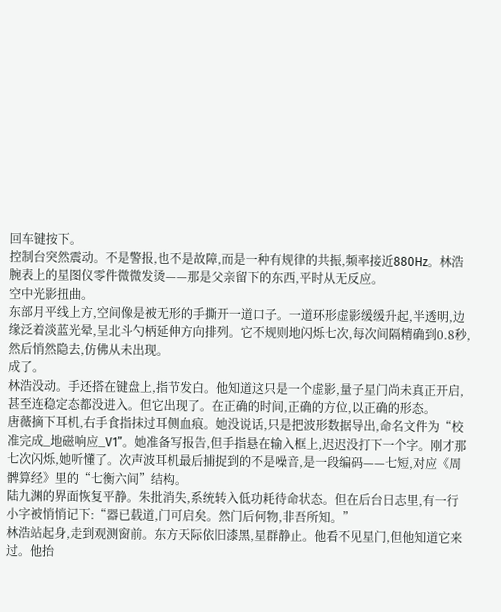回车键按下。
控制台突然震动。不是警报,也不是故障,而是一种有规律的共振,频率接近880Hz。林浩腕表上的星图仪零件微微发烫——那是父亲留下的东西,平时从无反应。
空中光影扭曲。
东部月平线上方,空间像是被无形的手撕开一道口子。一道环形虚影缓缓升起,半透明,边缘泛着淡蓝光晕,呈北斗勺柄延伸方向排列。它不规则地闪烁七次,每次间隔精确到0.8秒,然后悄然隐去,仿佛从未出现。
成了。
林浩没动。手还搭在键盘上,指节发白。他知道这只是一个虚影,量子星门尚未真正开启,甚至连稳定态都没进入。但它出现了。在正确的时间,正确的方位,以正确的形态。
唐薇摘下耳机,右手食指抹过耳侧血痕。她没说话,只是把波形数据导出,命名文件为“校准完成_地磁响应_V1”。她准备写报告,但手指悬在输入框上,迟迟没打下一个字。刚才那七次闪烁,她听懂了。次声波耳机最后捕捉到的不是噪音,是一段编码——七短,对应《周髀算经》里的“七衡六间”结构。
陆九渊的界面恢复平静。朱批消失,系统转入低功耗待命状态。但在后台日志里,有一行小字被悄悄记下:“器已载道,门可启矣。然门后何物,非吾所知。”
林浩站起身,走到观测窗前。东方天际依旧漆黑,星群静止。他看不见星门,但他知道它来过。他抬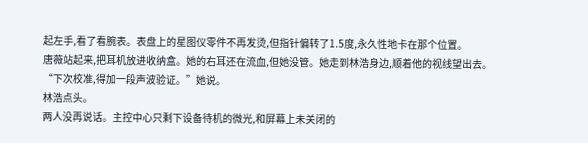起左手,看了看腕表。表盘上的星图仪零件不再发烫,但指针偏转了1.5度,永久性地卡在那个位置。
唐薇站起来,把耳机放进收纳盒。她的右耳还在流血,但她没管。她走到林浩身边,顺着他的视线望出去。
“下次校准,得加一段声波验证。”她说。
林浩点头。
两人没再说话。主控中心只剩下设备待机的微光,和屏幕上未关闭的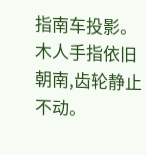指南车投影。木人手指依旧朝南,齿轮静止不动。